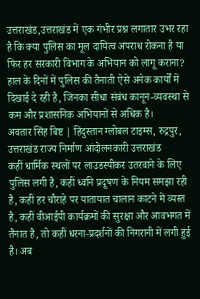उत्तराखंड,उत्तराखंड में एक गंभीर प्रश्न लगातार उभर रहा है कि क्या पुलिस का मूल दायित्व अपराध रोकना है या फिर हर सरकारी विभाग के अभियान को लागू कराना? हाल के दिनों में पुलिस की तैनाती ऐसे अनेक कार्यों में दिखाई दे रही है, जिनका सीधा संबंध कानून-व्यवस्था से कम और प्रशासनिक अभियानों से अधिक है।
अवतार सिंह बिष्ट | हिंदुस्तान ग्लोबल टाइम्स, रुद्रपुर, उत्तराखंड राज्य निर्माण आंदोलनकारी उत्तराखंड
कहीं धार्मिक स्थलों पर लाउडस्पीकर उतरवाने के लिए पुलिस लगी है, कहीं ध्वनि प्रदूषण के नियम समझा रही है, कहीं हर चौराहे पर यातायात चालान काटने में व्यस्त है, कहीं वीआईपी कार्यक्रमों की सुरक्षा और आवभगत में तैनात है, तो कहीं धरना-प्रदर्शनों की निगरानी में लगी हुई है। अब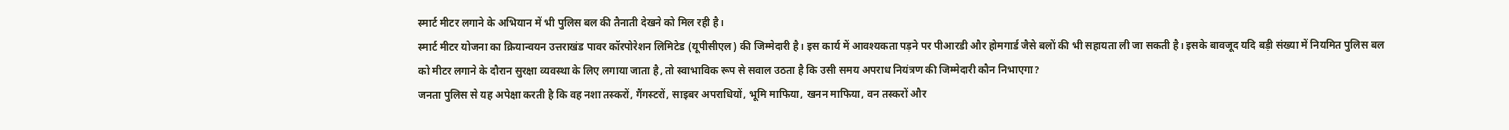स्मार्ट मीटर लगाने के अभियान में भी पुलिस बल की तैनाती देखने को मिल रही है।
स्मार्ट मीटर योजना का क्रियान्वयन उत्तराखंड पावर कॉरपोरेशन लिमिटेड (यूपीसीएल) की जिम्मेदारी है। इस कार्य में आवश्यकता पड़ने पर पीआरडी और होमगार्ड जैसे बलों की भी सहायता ली जा सकती है। इसके बावजूद यदि बड़ी संख्या में नियमित पुलिस बल को मीटर लगाने के दौरान सुरक्षा व्यवस्था के लिए लगाया जाता है, तो स्वाभाविक रूप से सवाल उठता है कि उसी समय अपराध नियंत्रण की जिम्मेदारी कौन निभाएगा?
जनता पुलिस से यह अपेक्षा करती है कि वह नशा तस्करों, गैंगस्टरों, साइबर अपराधियों, भूमि माफिया, खनन माफिया, वन तस्करों और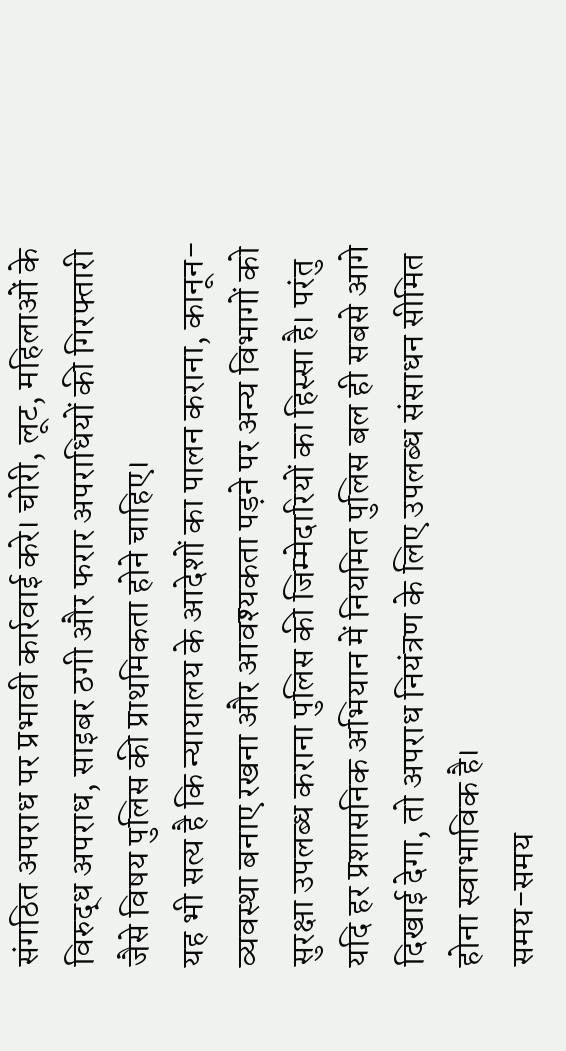संगठित अपराध पर प्रभावी कार्रवाई करे। चोरी, लूट, महिलाओं के विरुद्ध अपराध, साइबर ठगी और फरार अपराधियों की गिरफ्तारी जैसे विषय पुलिस की प्राथमिकता होने चाहिए।
यह भी सत्य है कि न्यायालय के आदेशों का पालन कराना, कानून-व्यवस्था बनाए रखना और आवश्यकता पड़ने पर अन्य विभागों को सुरक्षा उपलब्ध कराना पुलिस की जिम्मेदारियों का हिस्सा है। परंतु यदि हर प्रशासनिक अभियान में नियमित पुलिस बल ही सबसे आगे दिखाई देगा, तो अपराध नियंत्रण के लिए उपलब्ध संसाधन सीमित होना स्वाभाविक है।
समय-समय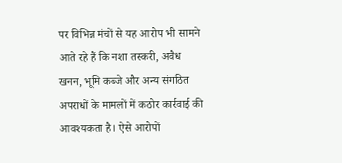पर विभिन्न मंचों से यह आरोप भी सामने आते रहे हैं कि नशा तस्करी, अवैध खनन, भूमि कब्जे और अन्य संगठित अपराधों के मामलों में कठोर कार्रवाई की आवश्यकता है। ऐसे आरोपों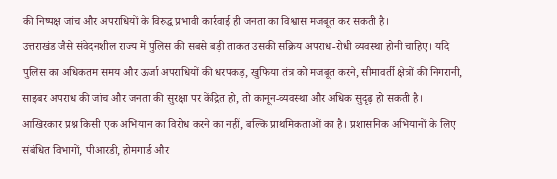की निष्पक्ष जांच और अपराधियों के विरुद्ध प्रभावी कार्रवाई ही जनता का विश्वास मजबूत कर सकती है।
उत्तराखंड जैसे संवेदनशील राज्य में पुलिस की सबसे बड़ी ताकत उसकी सक्रिय अपराध-रोधी व्यवस्था होनी चाहिए। यदि पुलिस का अधिकतम समय और ऊर्जा अपराधियों की धरपकड़, खुफिया तंत्र को मजबूत करने, सीमावर्ती क्षेत्रों की निगरानी, साइबर अपराध की जांच और जनता की सुरक्षा पर केंद्रित हो, तो कानून-व्यवस्था और अधिक सुदृढ़ हो सकती है।
आखिरकार प्रश्न किसी एक अभियान का विरोध करने का नहीं, बल्कि प्राथमिकताओं का है। प्रशासनिक अभियानों के लिए संबंधित विभागों, पीआरडी, होमगार्ड और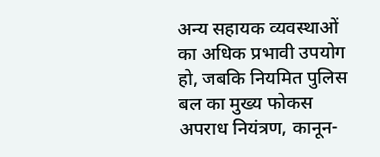अन्य सहायक व्यवस्थाओं का अधिक प्रभावी उपयोग हो, जबकि नियमित पुलिस बल का मुख्य फोकस अपराध नियंत्रण, कानून-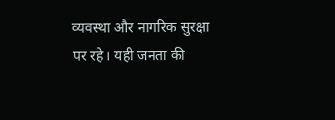व्यवस्था और नागरिक सुरक्षा पर रहे। यही जनता की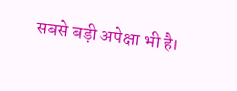सबसे बड़ी अपेक्षा भी है।